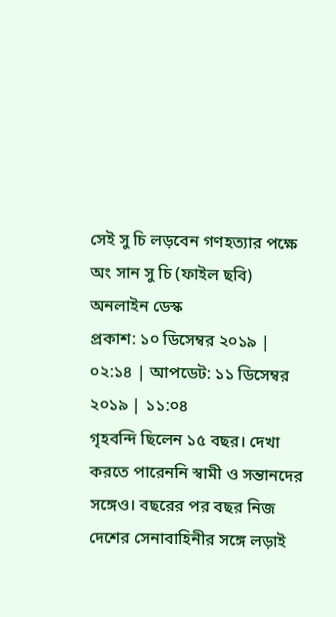সেই সু চি লড়বেন গণহত্যার পক্ষে
অং সান সু চি (ফাইল ছবি)
অনলাইন ডেস্ক
প্রকাশ: ১০ ডিসেম্বর ২০১৯ | ০২:১৪ | আপডেট: ১১ ডিসেম্বর ২০১৯ | ১১:০৪
গৃহবন্দি ছিলেন ১৫ বছর। দেখা করতে পারেননি স্বামী ও সন্তানদের সঙ্গেও। বছরের পর বছর নিজ দেশের সেনাবাহিনীর সঙ্গে লড়াই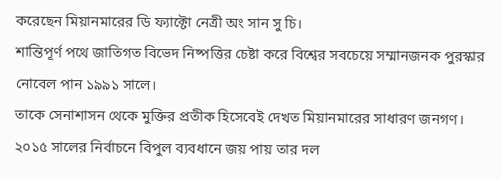করেছেন মিয়ানমারের ডি ফ্যাক্টো নেত্রী অং সান সু চি।
শান্তিপূর্ণ পথে জাতিগত বিভেদ নিষ্পত্তির চেষ্টা করে বিশ্বের সবচেয়ে সম্মানজনক পুরস্কার নোবেল পান ১৯৯১ সালে।
তাকে সেনাশাসন থেকে মুক্তির প্রতীক হিসেবেই দেখত মিয়ানমারের সাধারণ জনগণ। ২০১৫ সালের নির্বাচনে বিপুল ব্যবধানে জয় পায় তার দল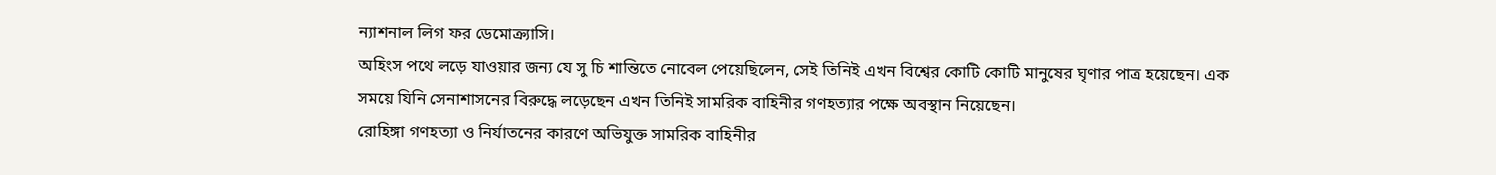ন্যাশনাল লিগ ফর ডেমোক্র্যাসি।
অহিংস পথে লড়ে যাওয়ার জন্য যে সু চি শান্তিতে নোবেল পেয়েছিলেন, সেই তিনিই এখন বিশ্বের কোটি কোটি মানুষের ঘৃণার পাত্র হয়েছেন। এক সময়ে যিনি সেনাশাসনের বিরুদ্ধে লড়েছেন এখন তিনিই সামরিক বাহিনীর গণহত্যার পক্ষে অবস্থান নিয়েছেন।
রোহিঙ্গা গণহত্যা ও নির্যাতনের কারণে অভিযুক্ত সামরিক বাহিনীর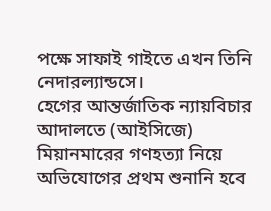পক্ষে সাফাই গাইতে এখন তিনি নেদারল্যান্ডসে।
হেগের আন্তর্জাতিক ন্যায়বিচার আদালতে (আইসিজে) মিয়ানমারের গণহত্যা নিয়ে অভিযোগের প্রথম শুনানি হবে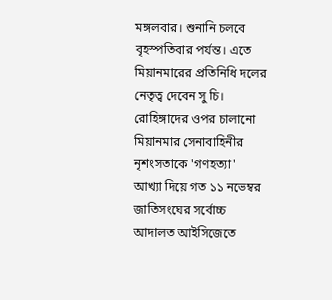মঙ্গলবার। শুনানি চলবে বৃহস্পতিবার পর্যন্ত। এতে মিয়ানমারের প্রতিনিধি দলের নেতৃত্ব দেবেন সু চি।
রোহিঙ্গাদের ওপর চালানো মিয়ানমার সেনাবাহিনীর নৃশংসতাকে 'গণহত্যা' আখ্যা দিয়ে গত ১১ নভেম্বর জাতিসংঘের সর্বোচ্চ আদালত আইসিজেতে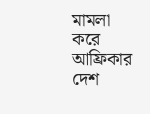মামলা করে আফ্রিকার দেশ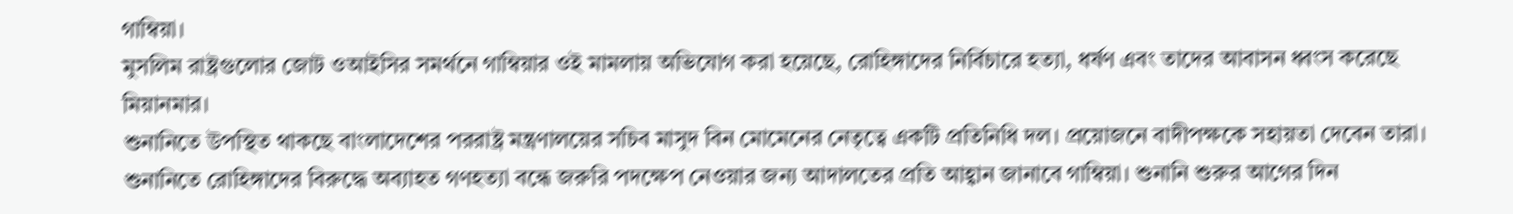গাম্বিয়া।
মুসলিম রাষ্ট্রগুলোর জোট ওআইসির সমর্থনে গাম্বিয়ার ওই মামলায় অভিযোগ করা হয়েছে, রোহিঙ্গাদের নির্বিচারে হত্যা, ধর্ষণ এবং তাদের আবাসন ধ্বংস করেছে মিয়ানমার।
শুনানিতে উপস্থিত থাকছে বাংলাদেশের পররাষ্ট্র মন্ত্রণালয়ের সচিব মাসুদ বিন মোমেনের নেতৃত্বে একটি প্রতিনিধি দল। প্রয়োজনে বাদীপক্ষকে সহায়তা দেবেন তারা।
শুনানিতে রোহিঙ্গাদের বিরুদ্ধে অব্যাহত গণহত্যা বন্ধে জরুরি পদক্ষেপ নেওয়ার জন্য আদালতের প্রতি আহ্বান জানাবে গাম্বিয়া। শুনানি শুরুর আগের দিন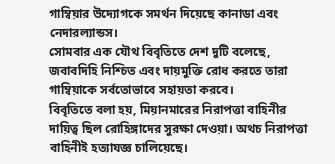গাম্বিয়ার উদ্যোগকে সমর্থন দিয়েছে কানাডা এবং নেদারল্যান্ডস।
সোমবার এক যৌথ বিবৃতিতে দেশ দুটি বলেছে, জবাবদিহি নিশ্চিত এবং দায়মুক্তি রোধ করতে তারা গাম্বিয়াকে সর্বতোভাবে সহায়তা করবে।
বিবৃতিতে বলা হয়, মিয়ানমারের নিরাপত্তা বাহিনীর দায়িত্ব ছিল রোহিঙ্গাদের সুরক্ষা দেওয়া। অথচ নিরাপত্তা বাহিনীই হত্যাযজ্ঞ চালিয়েছে।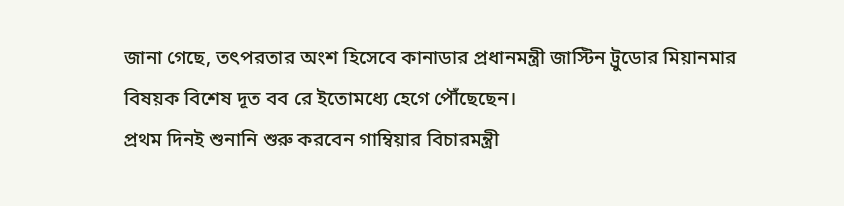জানা গেছে, তৎপরতার অংশ হিসেবে কানাডার প্রধানমন্ত্রী জাস্টিন ট্রুডোর মিয়ানমার বিষয়ক বিশেষ দূত বব রে ইতোমধ্যে হেগে পৌঁছেছেন।
প্রথম দিনই শুনানি শুরু করবেন গাম্বিয়ার বিচারমন্ত্রী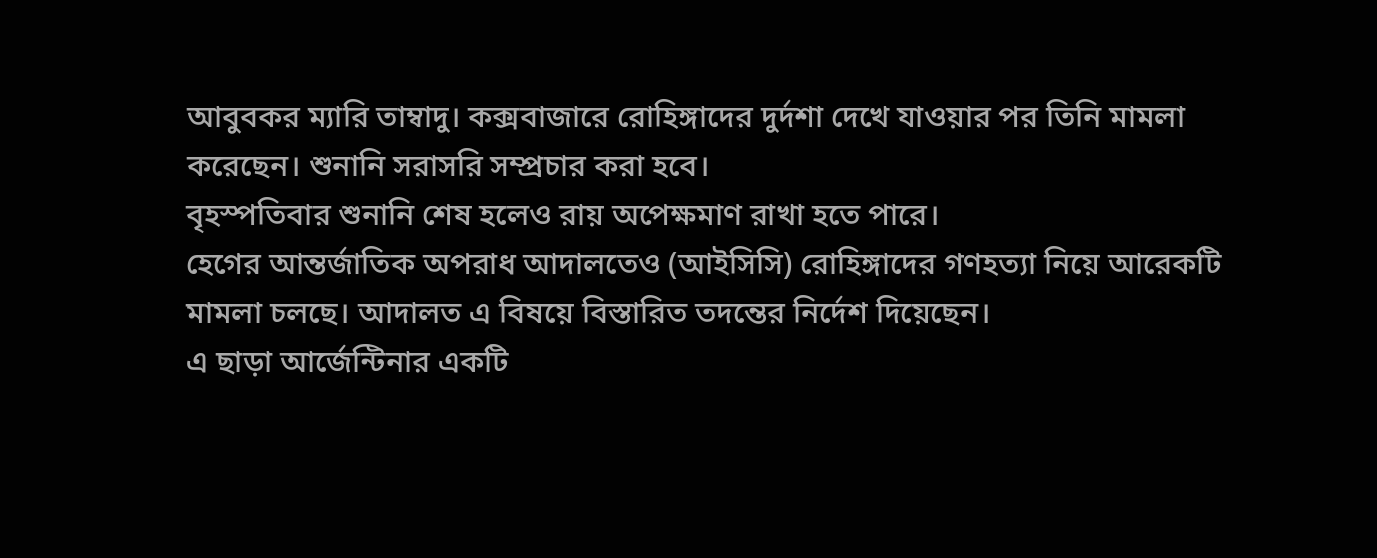আবুবকর ম্যারি তাম্বাদু। কক্সবাজারে রোহিঙ্গাদের দুর্দশা দেখে যাওয়ার পর তিনি মামলা করেছেন। শুনানি সরাসরি সম্প্রচার করা হবে।
বৃহস্পতিবার শুনানি শেষ হলেও রায় অপেক্ষমাণ রাখা হতে পারে।
হেগের আন্তর্জাতিক অপরাধ আদালতেও (আইসিসি) রোহিঙ্গাদের গণহত্যা নিয়ে আরেকটি মামলা চলছে। আদালত এ বিষয়ে বিস্তারিত তদন্তের নির্দেশ দিয়েছেন।
এ ছাড়া আর্জেন্টিনার একটি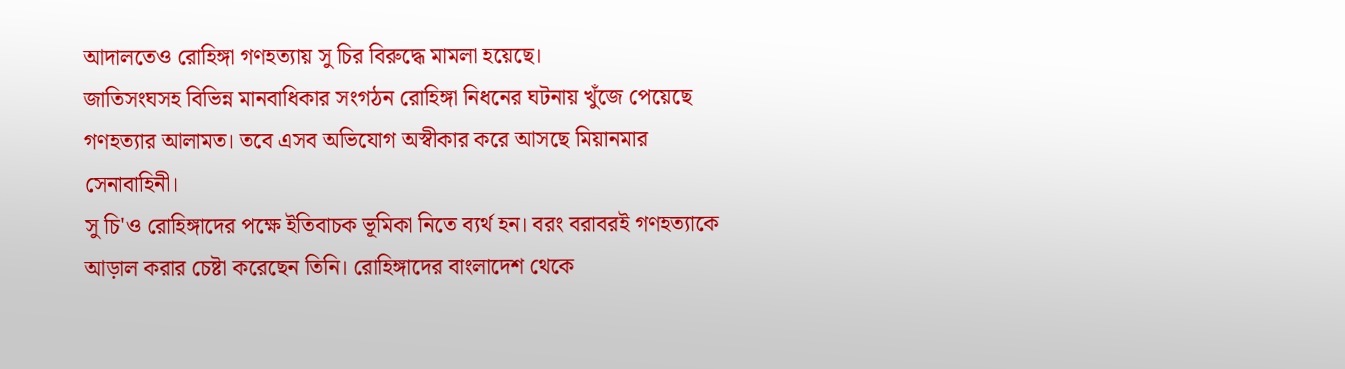আদালতেও রোহিঙ্গা গণহত্যায় সু চির বিরুদ্ধে মামলা হয়েছে।
জাতিসংঘসহ বিভিন্ন মানবাধিকার সংগঠন রোহিঙ্গা নিধনের ঘটনায় খুঁজে পেয়েছে গণহত্যার আলামত। তবে এসব অভিযোগ অস্বীকার করে আসছে মিয়ানমার সেনাবাহিনী।
সু চি'ও রোহিঙ্গাদের পক্ষে ইতিবাচক ভূমিকা নিতে ব্যর্থ হন। বরং বরাবরই গণহত্যাকে আড়াল করার চেষ্টা করেছেন তিনি। রোহিঙ্গাদের বাংলাদেশ থেকে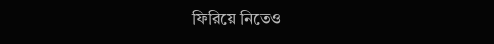ফিরিয়ে নিতেও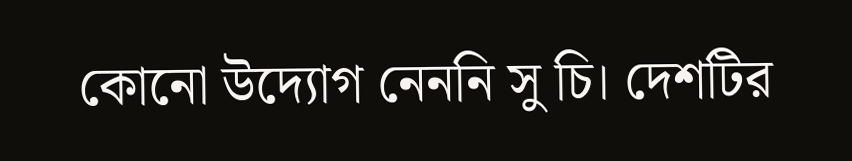কোনো উদ্যোগ নেননি সু চি। দেশটির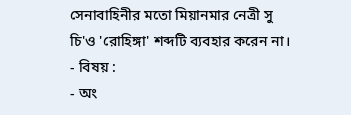সেনাবাহিনীর মতো মিয়ানমার নেত্রী সু চি'ও 'রোহিঙ্গা' শব্দটি ব্যবহার করেন না।
- বিষয় :
- অং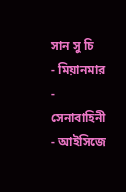সান সু চি
- মিয়ানমার
- সেনাবাহিনী
- আইসিজে